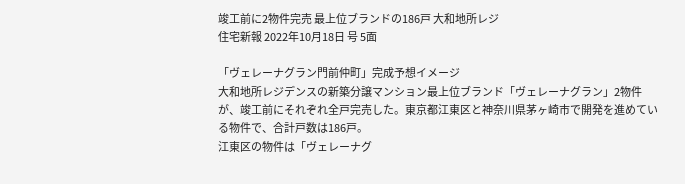竣工前に2物件完売 最上位ブランドの186戸 大和地所レジ
住宅新報 2022年10月18日 号 5面

「ヴェレーナグラン門前仲町」完成予想イメージ
大和地所レジデンスの新築分譲マンション最上位ブランド「ヴェレーナグラン」2物件が、竣工前にそれぞれ全戸完売した。東京都江東区と神奈川県茅ヶ崎市で開発を進めている物件で、合計戸数は186戸。
江東区の物件は「ヴェレーナグ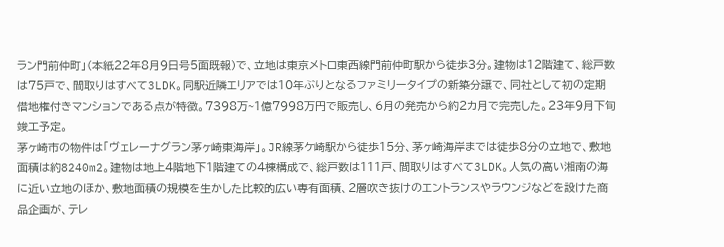ラン門前仲町」(本紙22年8月9日号5面既報)で、立地は東京メトロ東西線門前仲町駅から徒歩3分。建物は12階建て、総戸数は75戸で、間取りはすべて3LDK。同駅近隣エリアでは10年ぶりとなるファミリータイプの新築分譲で、同社として初の定期借地権付きマンションである点が特徴。7398万~1億7998万円で販売し、6月の発売から約2カ月で完売した。23年9月下旬竣工予定。
茅ヶ崎市の物件は「ヴェレーナグラン茅ヶ崎東海岸」。JR線茅ケ崎駅から徒歩15分、茅ヶ崎海岸までは徒歩8分の立地で、敷地面積は約8240m2。建物は地上4階地下1階建ての4棟構成で、総戸数は111戸、間取りはすべて3LDK。人気の高い湘南の海に近い立地のほか、敷地面積の規模を生かした比較的広い専有面積、2層吹き抜けのエントランスやラウンジなどを設けた商品企画が、テレ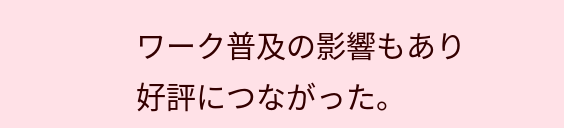ワーク普及の影響もあり好評につながった。